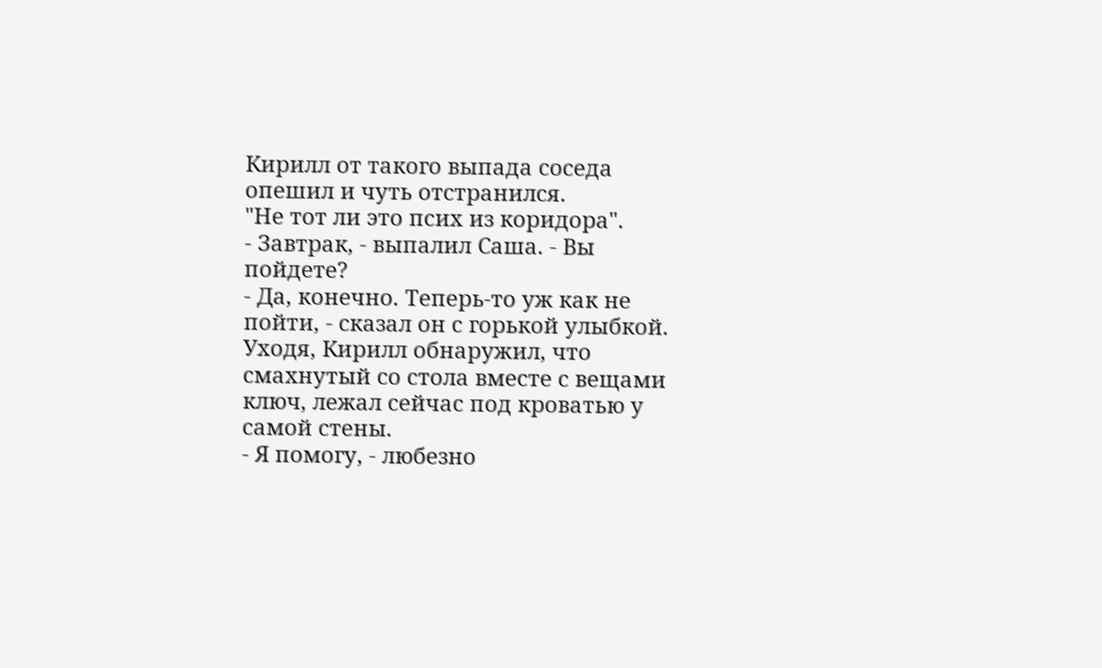Кирилл от такого выпада соседа опешил и чуть отстранился.
"Не тот ли это псих из коридора".
- Завтрак, - выпалил Саша. - Вы пойдете?
- Да, конечно. Теперь-то уж как не пойти, - сказал он с горькой улыбкой.
Уходя, Кирилл обнаружил, что смахнутый со стола вместе с вещами ключ, лежал сейчас под кроватью у самой стены.
- Я помогу, - любезно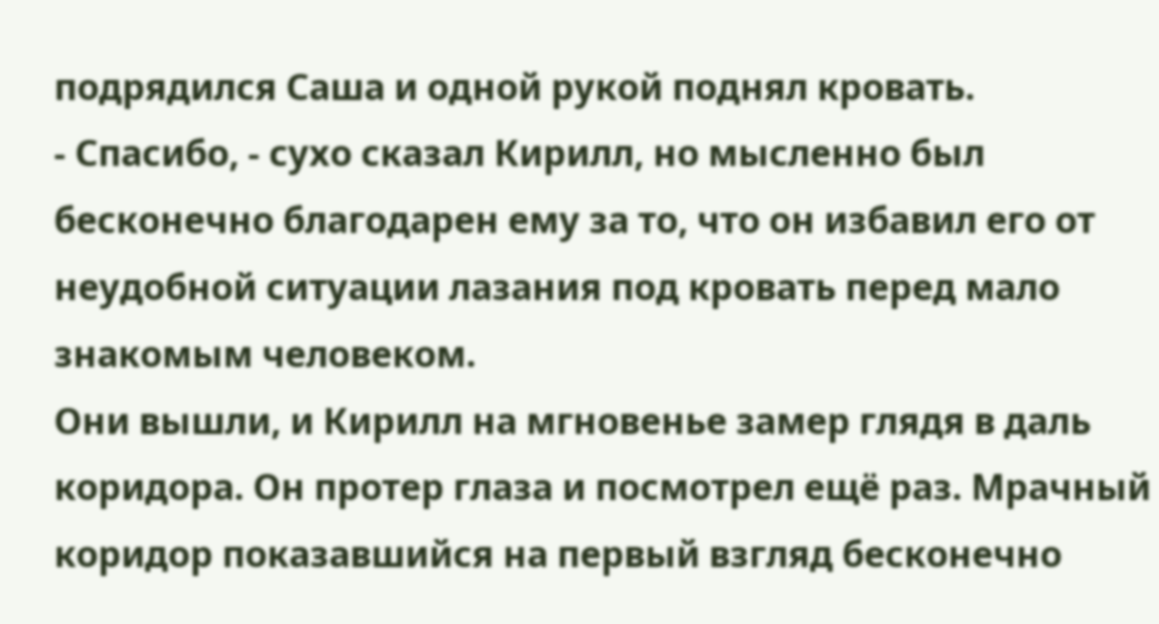подрядился Саша и одной рукой поднял кровать.
- Спасибо, - сухо сказал Кирилл, но мысленно был бесконечно благодарен ему за то, что он избавил его от неудобной ситуации лазания под кровать перед мало знакомым человеком.
Они вышли, и Кирилл на мгновенье замер глядя в даль коридора. Он протер глаза и посмотрел ещё раз. Мрачный коридор показавшийся на первый взгляд бесконечно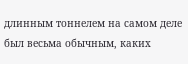длинным тоннелем на самом деле был весьма обычным, каких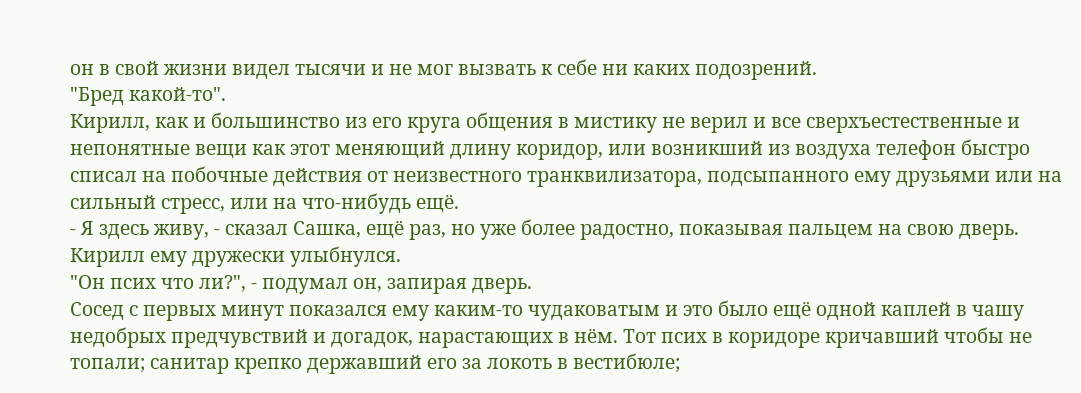он в свой жизни видел тысячи и не мог вызвать к себе ни каких подозрений.
"Бред какой-то".
Кирилл, как и большинство из его круга общения в мистику не верил и все сверхъестественные и непонятные вещи как этот меняющий длину коридор, или возникший из воздуха телефон быстро списал на побочные действия от неизвестного транквилизатора, подсыпанного ему друзьями или на сильный стресс, или на что-нибудь ещё.
- Я здесь живу, - сказал Сашка, ещё раз, но уже более радостно, показывая пальцем на свою дверь. Кирилл ему дружески улыбнулся.
"Он псих что ли?", - подумал он, запирая дверь.
Сосед с первых минут показался ему каким-то чудаковатым и это было ещё одной каплей в чашу недобрых предчувствий и догадок, нарастающих в нём. Тот псих в коридоре кричавший чтобы не топали; санитар крепко державший его за локоть в вестибюле;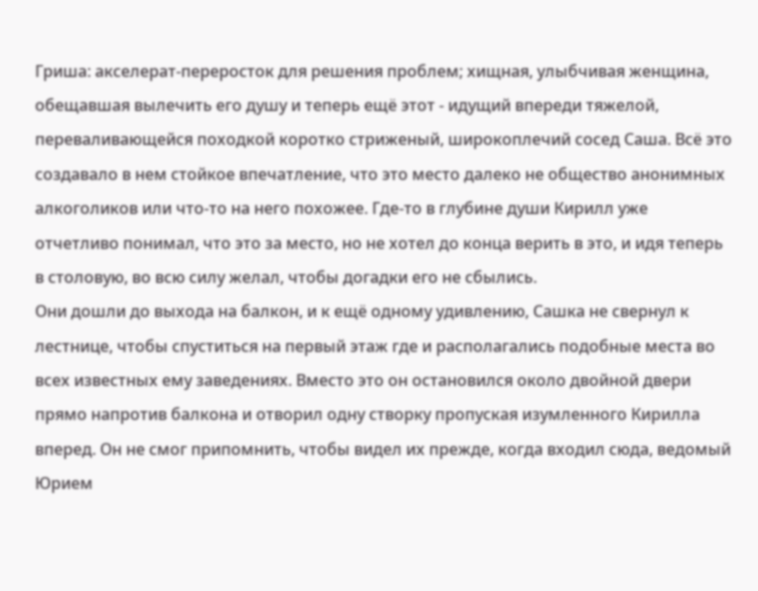Гриша: акселерат-переросток для решения проблем; хищная, улыбчивая женщина, обещавшая вылечить его душу и теперь ещё этот - идущий впереди тяжелой, переваливающейся походкой коротко стриженый, широкоплечий сосед Саша. Всё это создавало в нем стойкое впечатление, что это место далеко не общество анонимных алкоголиков или что-то на него похожее. Где-то в глубине души Кирилл уже отчетливо понимал, что это за место, но не хотел до конца верить в это, и идя теперь в столовую, во всю силу желал, чтобы догадки его не сбылись.
Они дошли до выхода на балкон, и к ещё одному удивлению, Сашка не свернул к лестнице, чтобы спуститься на первый этаж где и располагались подобные места во всех известных ему заведениях. Вместо это он остановился около двойной двери прямо напротив балкона и отворил одну створку пропуская изумленного Кирилла вперед. Он не смог припомнить, чтобы видел их прежде, когда входил сюда, ведомый Юрием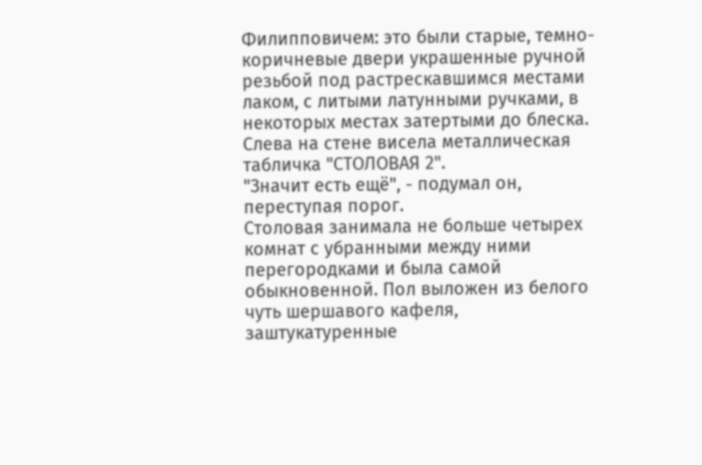Филипповичем: это были старые, темно-коричневые двери украшенные ручной резьбой под растрескавшимся местами лаком, с литыми латунными ручками, в некоторых местах затертыми до блеска. Слева на стене висела металлическая табличка "СТОЛОВАЯ 2".
"Значит есть ещё", - подумал он, переступая порог.
Столовая занимала не больше четырех комнат с убранными между ними перегородками и была самой обыкновенной. Пол выложен из белого чуть шершавого кафеля, заштукатуренные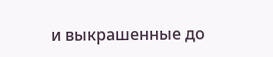и выкрашенные до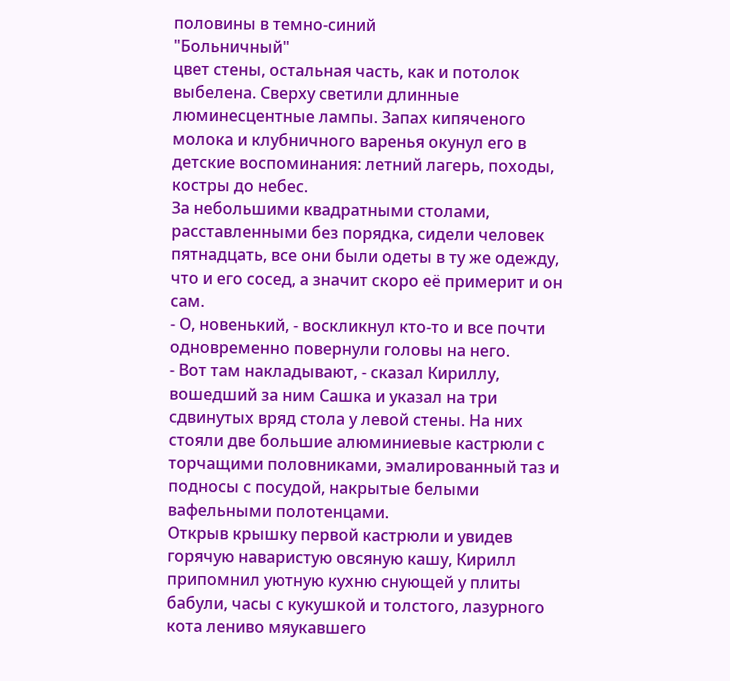половины в темно-синий
"Больничный"
цвет стены, остальная часть, как и потолок выбелена. Сверху светили длинные люминесцентные лампы. Запах кипяченого молока и клубничного варенья окунул его в детские воспоминания: летний лагерь, походы, костры до небес.
За небольшими квадратными столами, расставленными без порядка, сидели человек пятнадцать, все они были одеты в ту же одежду, что и его сосед, а значит скоро её примерит и он сам.
- О, новенький, - воскликнул кто-то и все почти одновременно повернули головы на него.
- Вот там накладывают, - сказал Кириллу, вошедший за ним Сашка и указал на три сдвинутых вряд стола у левой стены. На них стояли две большие алюминиевые кастрюли с торчащими половниками, эмалированный таз и подносы с посудой, накрытые белыми вафельными полотенцами.
Открыв крышку первой кастрюли и увидев горячую наваристую овсяную кашу, Кирилл припомнил уютную кухню снующей у плиты бабули, часы с кукушкой и толстого, лазурного кота лениво мяукавшего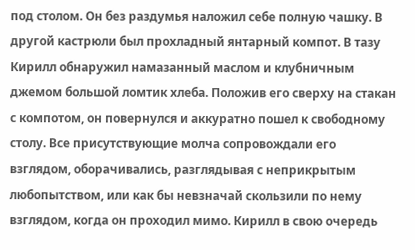под столом. Он без раздумья наложил себе полную чашку. В другой кастрюли был прохладный янтарный компот. В тазу Кирилл обнаружил намазанный маслом и клубничным джемом большой ломтик хлеба. Положив его сверху на стакан с компотом, он повернулся и аккуратно пошел к свободному столу. Все присутствующие молча сопровождали его взглядом, оборачивались, разглядывая с неприкрытым любопытством, или как бы невзначай скользили по нему взглядом, когда он проходил мимо. Кирилл в свою очередь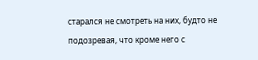старался не смотреть на них, будто не подозревая, что кроме него с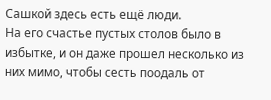Сашкой здесь есть ещё люди.
На его счастье пустых столов было в избытке, и он даже прошел несколько из них мимо, чтобы сесть поодаль от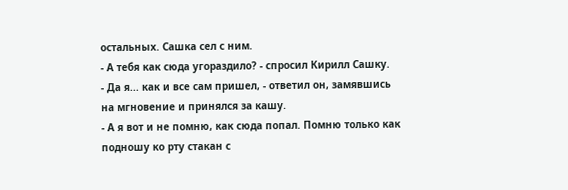остальных. Сашка сел с ним.
- А тебя как сюда угораздило? - спросил Кирилл Сашку.
- Да я... как и все сам пришел, - ответил он, замявшись на мгновение и принялся за кашу.
- А я вот и не помню, как сюда попал. Помню только как подношу ко рту стакан с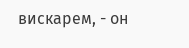вискарем, - он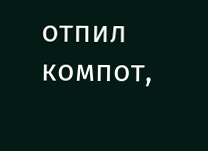отпил компот,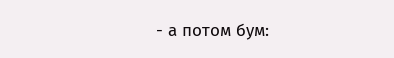- а потом бум: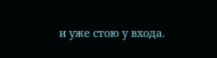и уже стою у входа.